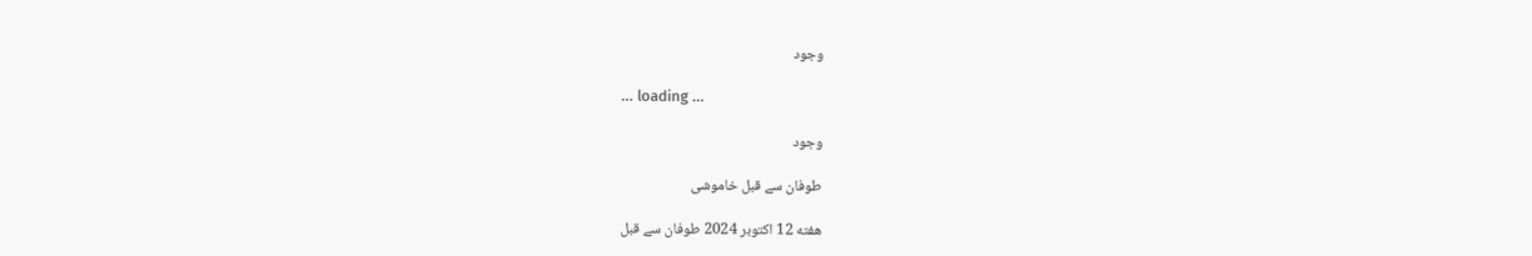وجود

... loading ...

وجود

طوفان سے قبل خاموشی

هفته 12 اکتوبر 2024 طوفان سے قبل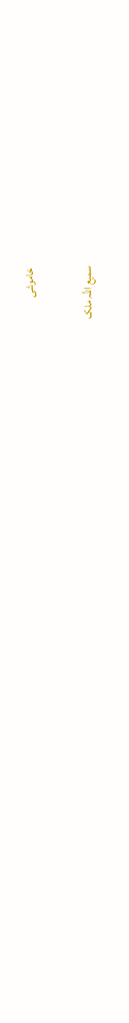خاموشی

سمیع اللہ ملک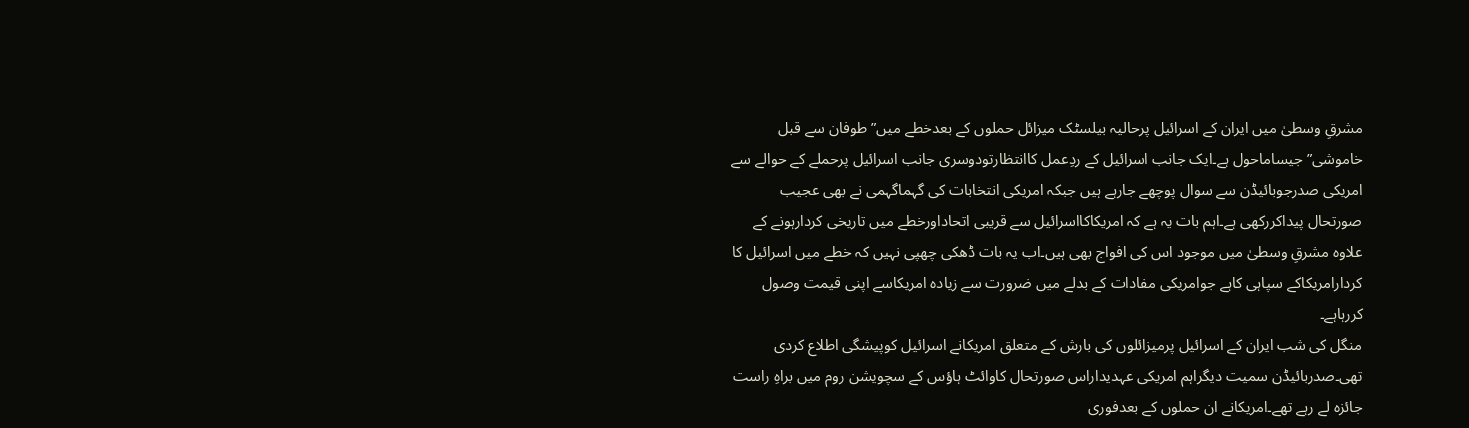مشرقِ وسطیٰ میں ایران کے اسرائیل پرحالیہ بیلسٹک میزائل حملوں کے بعدخطے میں”طوفان سے قبل خاموشی”جیساماحول ہے۔ایک جانب اسرائیل کے ردِعمل کاانتظارتودوسری جانب اسرائیل پرحملے کے حوالے سے امریکی صدرجوبائیڈن سے سوال پوچھے جارہے ہیں جبکہ امریکی انتخابات کی گہماگہمی نے بھی عجیب صورتحال پیداکررکھی ہے۔اہم بات یہ ہے کہ امریکاکااسرائیل سے قریبی اتحاداورخطے میں تاریخی کردارہونے کے علاوہ مشرقِ وسطیٰ میں موجود اس کی افواج بھی ہیں۔اب یہ بات ڈھکی چھپی نہیں کہ خطے میں اسرائیل کا کردارامریکاکے سپاہی کاہے جوامریکی مفادات کے بدلے میں ضرورت سے زیادہ امریکاسے اپنی قیمت وصول کررہاہے۔
منگل کی شب ایران کے اسرائیل پرمیزائلوں کی بارش کے متعلق امریکانے اسرائیل کوپیشگی اطلاع کردی تھی۔صدربائیڈن سمیت دیگراہم امریکی عہدیداراس صورتحال کاوائٹ ہاؤس کے سچویشن روم میں براہِ راست جائزہ لے رہے تھے۔امریکانے ان حملوں کے بعدفوری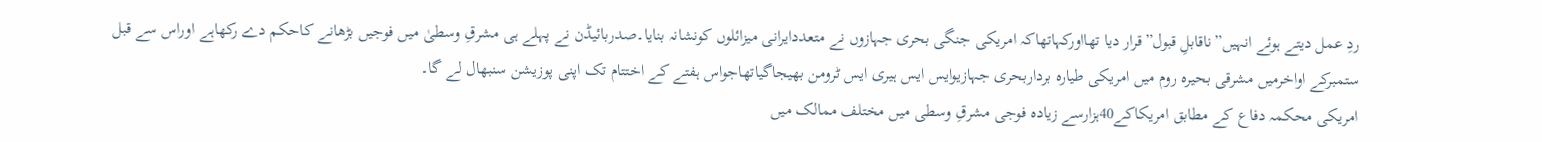ردِ عمل دیتے ہوئے انہیں”ناقابلِ قبول”قرار دیا تھااورکہاتھاکہ امریکی جنگی بحری جہازوں نے متعددایرانی میزائلوں کونشانہ بنایا۔صدربائیڈن نے پہلے ہی مشرقِ وسطیٰ میں فوجیں بڑھانے کاحکم دے رکھاہے اوراس سے قبل ستمبرکے اواخرمیں مشرقی بحیرہ روم میں امریکی طیارہ برداربحری جہازیوایس ایس ہیری ایس ٹرومن بھیجاگیاتھاجواس ہفتے کے اختتام تک اپنی پوزیشن سنبھال لے گا۔
امریکی محکمہ دفاع کے مطابق امریکاکے40ہزارسے زیادہ فوجی مشرقِ وسطی میں مختلف ممالک میں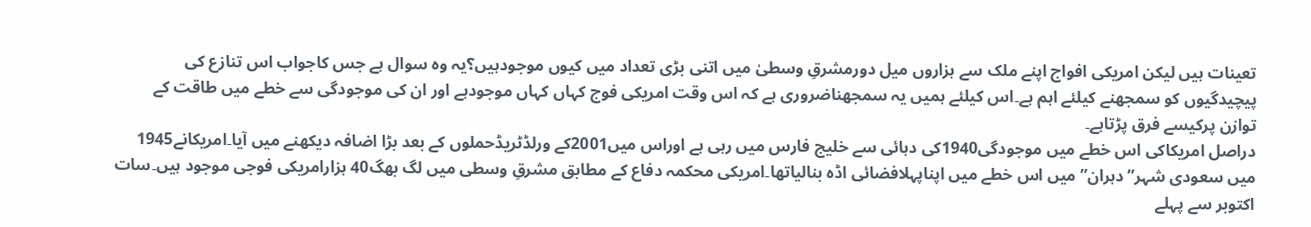تعینات ہیں لیکن امریکی افواج اپنے ملک سے ہزاروں میل دورمشرقِ وسطیٰ میں اتنی بڑی تعداد میں کیوں موجودہیں؟یہ وہ سوال ہے جس کاجواب اس تنازع کی پیچیدگیوں کو سمجھنے کیلئے اہم ہے۔اس کیلئے ہمیں یہ سمجھناضروری ہے کہ اس وقت امریکی فوج کہاں کہاں موجودہے اور ان کی موجودگی سے خطے میں طاقت کے توازن پرکیسے فرق پڑتاہے۔
دراصل امریکاکی اس خطے میں موجودگی1940کی دہائی سے خلیج فارس میں رہی ہے اوراس میں2001کے ورلڈٹریڈحملوں کے بعد بڑا اضافہ دیکھنے میں آیا۔امریکانے1945 میں سعودی شہر”دہران”میں اس خطے میں اپناپہلافضائی اڈہ بنالیاتھا۔امریکی محکمہ دفاع کے مطابق مشرقِ وسطی میں لگ بھگ40 ہزارامریکی فوجی موجود ہیں۔سات اکتوبر سے پہلے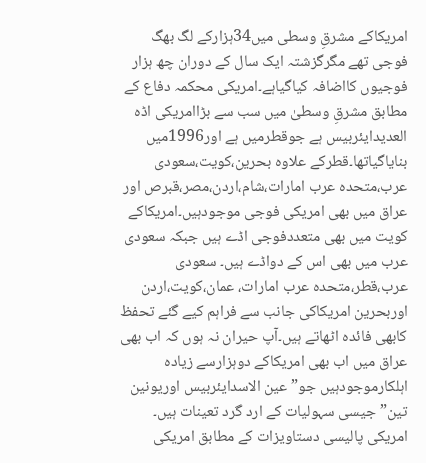امریکاکے مشرقِ وسطی میں34ہزارکے لگ بھگ فوجی تھے مگرگزشتہ ایک سال کے دوران چھ ہزار فوجیوں کااضافہ کیاگیاہے۔امریکی محکمہ دفاع کے مطابق مشرقِ وسطیٰ میں سب سے بڑاامریکی اڈہ العدیدایئربیس ہے جوقطرمیں ہے اور1996میں بنایاگیاتھا۔قطرکے علاوہ بحرین،کویت،سعودی عرب،متحدہ عرب امارات،شام،اردن،مصر،قبرص اور عراق میں بھی امریکی فوجی موجودہیں۔امریکاکے کویت میں بھی متعددفوجی اڈے ہیں جبکہ سعودی عرب میں بھی اس کے دواڈے ہیں۔ سعودی عرب،قطر،متحدہ عرب امارات، عمان،کویت،اردن اوربحرین امریکاکی جانب سے فراہم کیے گئے تحفظ کابھی فائدہ اٹھاتے ہیں۔آپ حیران نہ ہوں کہ اب بھی عراق میں اب بھی امریکاکے دوہزارسے زیادہ اہلکارموجودہیں جو”عین الاسدایئربیس اوریونین تین”جیسی سہولیات کے ارد گرد تعینات ہیں۔
امریکی پالیسی دستاویزات کے مطابق امریکی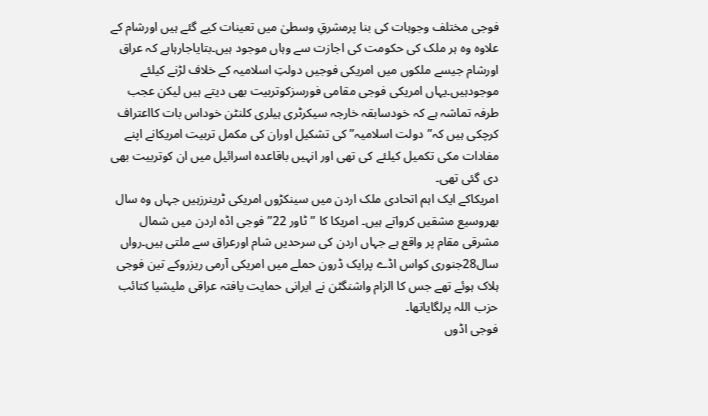فوجی مختلف وجوہات کی بنا پرمشرقِ وسطیٰ میں تعینات کیے گئے ہیں اورشام کے علاوہ وہ ہر ملک کی حکومت کی اجازت سے وہاں موجود ہیں۔بتایاجارہاہے کہ عراق اورشام جیسے ملکوں میں امریکی فوجیں دولتِ اسلامیہ کے خلاف لڑنے کیلئے موجودہیں۔یہاں امریکی فوجی مقامی فورسزکوتربیت بھی دیتے ہیں لیکن عجب طرفہ تماشہ ہے کہ خودسابقہ خارجہ سیکرٹری ہیلری کلنٹن خوداس بات کااعتراف کرچکی ہیں کہ”دولت اسلامیہ”کی تشکیل اوران کی مکمل تربیت امریکانے اپنے مفادات مکی تکمیل کیلئے کی تھی اور انہیں باقاعدہ اسرائیل میں ان کوتربیت بھی دی گئی تھی۔
امریکاکے ایک اہم اتحادی ملک اردن میں سینکڑوں امریکی ٹرینرزہیں جہاں وہ سال بھروسیع مشقیں کرواتے ہیں۔ امریکا کا ”ٹاور 22” فوجی اڈہ اردن میں شمال مشرقی مقام پر واقع ہے جہاں اردن کی سرحدیں شام اورعراق سے ملتی ہیں۔رواں سال28جنوری کواس اڈے پرایک ڈرون حملے میں امریکی آرمی ریزروکے تین فوجی ہلاک ہوئے تھے جس کا الزام واشنگٹن نے ایرانی حمایت یافتہ عراقی ملیشیا کتائب حزب اللہ پرلگایاتھا۔
فوجی اڈوں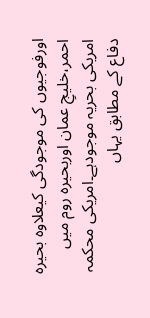اورفوجیوں کی موجودگی کیعلاوہ بحیرہ احمر،خلیجِ عمان اوربحیرہ روم میں امریکی بحریہ موجودہے۔امریکی محکمہ دفاع کے مطابق یہاں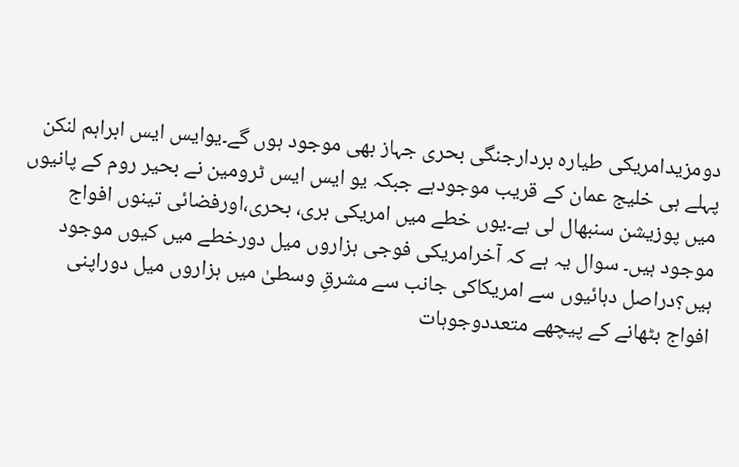دومزیدامریکی طیارہ بردارجنگی بحری جہاز بھی موجود ہوں گے۔یوایس ایس ابراہم لنکن پہلے ہی خلیج عمان کے قریب موجودہے جبکہ یو ایس ایس ٹرومین نے بحیر روم کے پانیوں میں پوزیشن سنبھال لی ہے۔یوں خطے میں امریکی بری، بحری،اورفضائی تینوں افواج موجود ہیں۔ سوال یہ ہے کہ آخرامریکی فوجی ہزاروں میل دورخطے میں کیوں موجود ہیں؟دراصل دہائیوں سے امریکاکی جانب سے مشرقِ وسطیٰ میں ہزاروں میل دوراپنی افواج بٹھانے کے پیچھے متعددوجوہات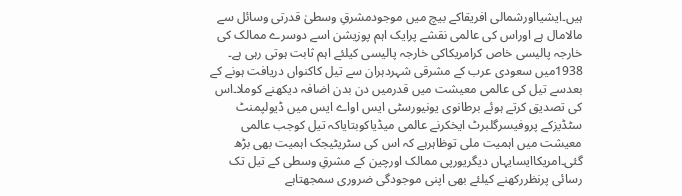ہیں۔ایشیااورشمالی افریقاکے بیچ میں موجودمشرقِ وسطیٰ قدرتی وسائل سے مالامال ہے اوراس کی عالمی نقشے پرایک اہم پوزیشن اسے دوسرے ممالک کی خارجہ پالیسی خاص کرامریکاکی خارجہ پالیسی کیلئے اہم ثابت ہوتی رہی ہے۔
1938میں سعودی عرب کے مشرقی شہردہران سے تیل کاکنواں دریافت ہونے کے بعدسے تیل کی عالمی معیشت میں قدرمیں دن بدن اضافہ دیکھنے کوملا۔اس کی تصدیق کرتے ہوئے برطانوی یونیورسٹی ایس اواے ایس میں ڈیولپمنٹ سٹڈیزکے پروفیسرگلبرٹ ایخکرنے عالمی میڈیاکوبتایاکہ تیل کوجب عالمی معیشت میں اہمیت ملی توظاہرہے کہ اس کی سٹریٹیجک اہمیت بھی بڑھ گئی۔امریکاایسایہاں دیگریورپی ممالک اورچین کے مشرقِ وسطی کے تیل تک رسائی پرنظررکھنے کیلئے بھی اپنی موجودگی ضروری سمجھتاہے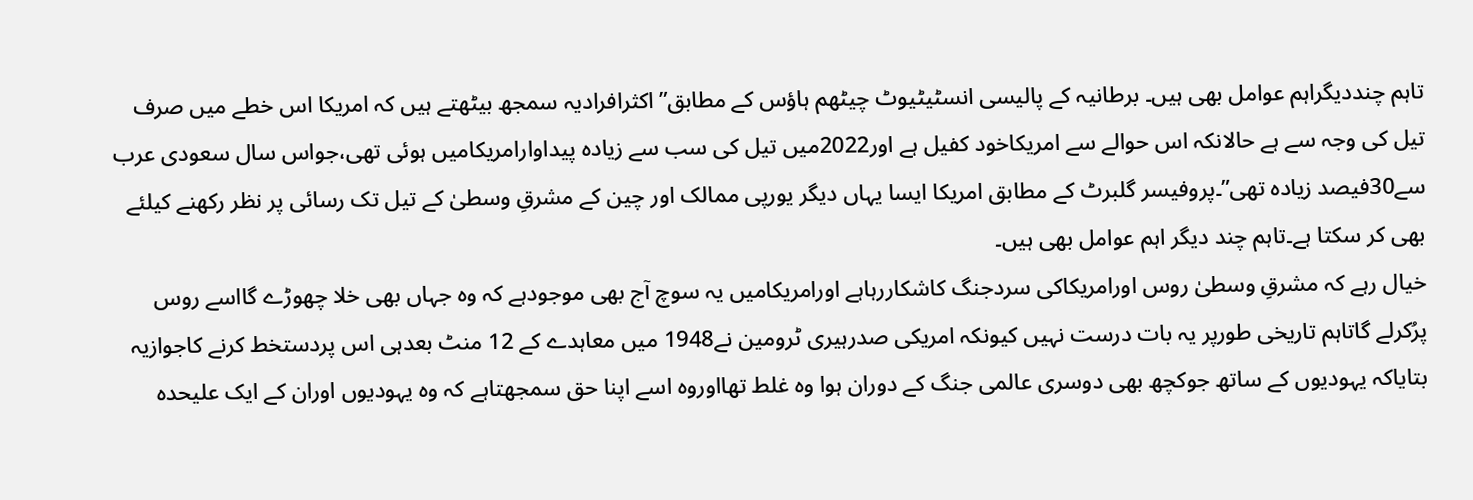تاہم چنددیگراہم عوامل بھی ہیں۔ برطانیہ کے پالیسی انسٹیٹیوٹ چیٹھم ہاؤس کے مطابق”اکثرافرادیہ سمجھ بیٹھتے ہیں کہ امریکا اس خطے میں صرف تیل کی وجہ سے ہے حالانکہ اس حوالے سے امریکاخود کفیل ہے اور2022میں تیل کی سب سے زیادہ پیداوارامریکامیں ہوئی تھی،جواس سال سعودی عرب سے30فیصد زیادہ تھی”۔پروفیسر گلبرٹ کے مطابق امریکا ایسا یہاں دیگر یورپی ممالک اور چین کے مشرقِ وسطیٰ کے تیل تک رسائی پر نظر رکھنے کیلئے بھی کر سکتا ہے۔تاہم چند دیگر اہم عوامل بھی ہیں۔
خیال رہے کہ مشرقِ وسطیٰ روس اورامریکاکی سردجنگ کاشکاررہاہے اورامریکامیں یہ سوچ آج بھی موجودہے کہ وہ جہاں بھی خلا چھوڑے گااسے روس پرُکرلے گاتاہم تاریخی طورپر یہ بات درست نہیں کیونکہ امریکی صدرہیری ٹرومین نے1948 میں معاہدے کے 12 منٹ بعدہی اس پردستخط کرنے کاجوازیہ بتایاکہ یہودیوں کے ساتھ جوکچھ بھی دوسری عالمی جنگ کے دوران ہوا وہ غلط تھااوروہ اسے اپنا حق سمجھتاہے کہ وہ یہودیوں اوران کے ایک علیحدہ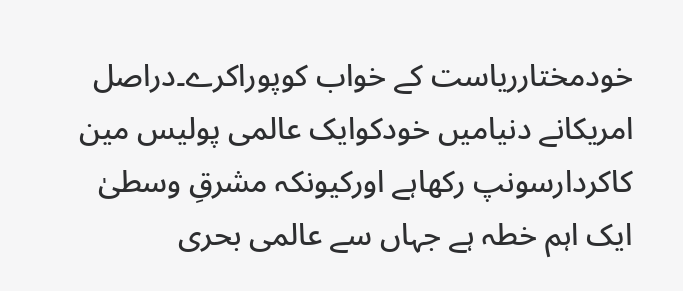خودمختارریاست کے خواب کوپوراکرے۔دراصل امریکانے دنیامیں خودکوایک عالمی پولیس مین کاکردارسونپ رکھاہے اورکیونکہ مشرقِ وسطیٰ ایک اہم خطہ ہے جہاں سے عالمی بحری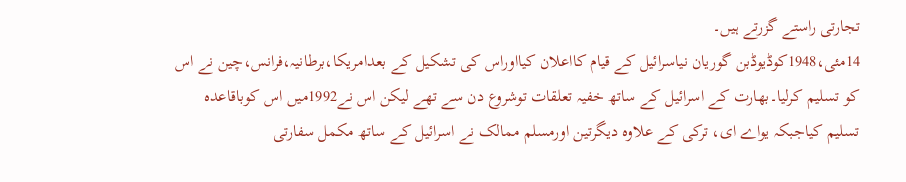تجارتی راستے گزرتے ہیں۔
14مئی،1948کوڈیوڈبن گوریان نیاسرائیل کے قیام کااعلان کیااوراس کی تشکیل کے بعدامریکا،برطانیہ،فرانس،چین نے اس کو تسلیم کرلیا۔بھارت کے اسرائیل کے ساتھ خفیہ تعلقات توشروع دن سے تھے لیکن اس نے1992میں اس کوباقاعدہ تسلیم کیاجبکہ یواے ای، ترکی کے علاوہ دیگرتین اورمسلم ممالک نے اسرائیل کے ساتھ مکمل سفارتی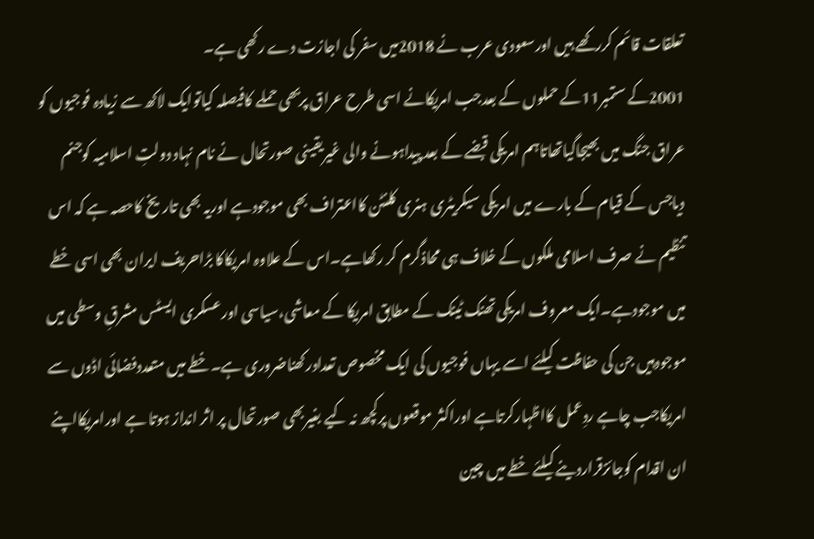تعلقات قائم کررکھے ہیں اورسعودی عرب نے 2018میں سفر کی اجازت دے رکھی ہے۔
2001کے ستمبر11کے حملوں کے بعدجب امریکانے اسی طرح عراق پربھی حملے کافیصلہ کیاتوایک لاکھ سے زیادہ فوجیوں کو عراق جنگ میں بھیجاگیاتھاتاہم امریکی قبضے کے بعد پیداہونے والی غیریقینی صورتحال نے نام نہاد دولتِ اسلامیہ کوجنم دیاجس کے قیام کے بارے میں امریکی سیکریٹری ہنری کلنٹن کااعتراف بھی موجودہے اوریہ بھی تاریخ کاحصہ ہے کہ اس تنظیم نے صرف اسلامی ملکوں کے خلاف ہی محاذگرم کر رکھاہے۔اس کے علاوہ امریکاکا بڑاحریف ایران بھی اسی خطے میں موجودہے۔ایک معروف امریکی تھنک ٹینک کے مطابق امریکا کے معاشی،سیاسی اورعسکری ایسٹس مشرقِ وسطی میں موجودہیں جن کی حفاظت کیلئے اسے یہاں فوجیوں کی ایک مخصوص تعدادرکھناضروری ہے۔خطے میں متعددفضائی اڈوں سے امریکاجب چاہے ردِعمل کااظہارکرتاہے اوراکثر موقعوں پرکچھ نہ کیے بغیربھی صورتحال پر اثر انداز ہوتا ہے اورامریکااپنے ان اقدام کوجائزقراردینے کیلئے خطے میں چین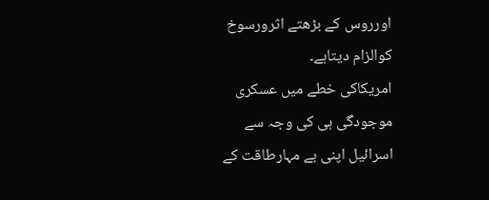اورروس کے بڑھتے اثرورسوخ کوالزام دیتاہے۔
امریکاکی خطے میں عسکری موجودگی ہی کی وجہ سے اسرائیل اپنی بے مہارطاقت کے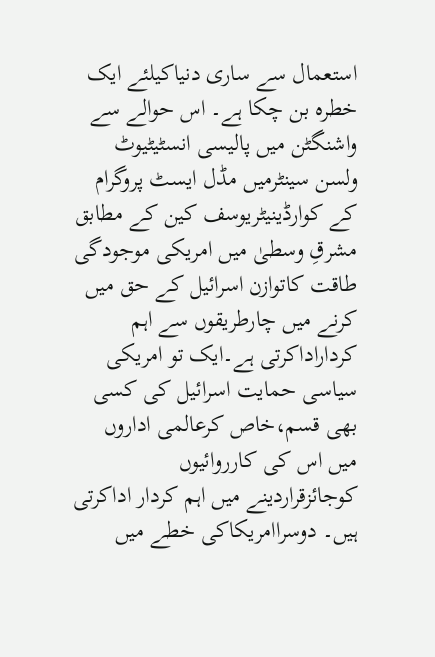استعمال سے ساری دنیاکیلئے ایک خطرہ بن چکا ہے۔ اس حوالے سے واشنگٹن میں پالیسی انسٹیٹیوٹ ولسن سینٹرمیں مڈل ایسٹ پروگرام کے کوارڈینیٹریوسف کین کے مطابق مشرقِ وسطیٰ میں امریکی موجودگی طاقت کاتوازن اسرائیل کے حق میں کرنے میں چارطریقوں سے اہم کرداراداکرتی ہے۔ایک تو امریکی سیاسی حمایت اسرائیل کی کسی بھی قسم،خاص کرعالمی اداروں میں اس کی کارروائیوں کوجائزقراردینے میں اہم کردار اداکرتی ہیں۔ دوسراامریکاکی خطے میں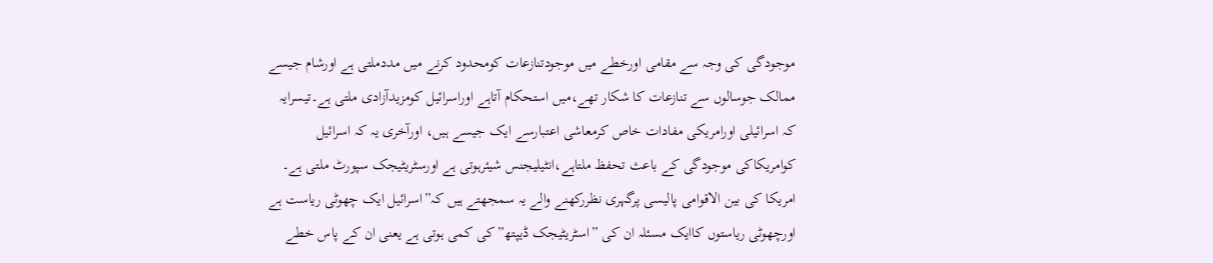موجودگی کی وجہ سے مقامی اورخطے میں موجودتنازعات کومحدود کرنے میں مددملتی ہے اورشام جیسے ممالک جوسالوں سے تنازعات کا شکار تھے،میں استحکام آتاہے اوراسرائیل کومزیدآزادی ملتی ہے۔تیسرایہ کہ اسرائیلی اورامریکی مفادات خاص کرمعاشی اعتبارسے ایک جیسے ہیں، اورآخری یہ کہ اسرائیل کوامریکاکی موجودگی کے باعث تحفظ ملتاہے،انٹیلیجنس شیئرہوتی ہے اورسٹریٹیجک سپورٹ ملتی ہے۔
امریکا کی بین الاقوامی پالیسی پرگہری نظررکھنے والے یہ سمجھتے ہیں کہ”اسرائیل ایک چھوٹی ریاست ہے اورچھوٹی ریاستوں کاایک مسئلہ ان کی ”اسٹریٹیجک ڈیپتھ”کی کمی ہوتی ہے یعنی ان کے پاس خطے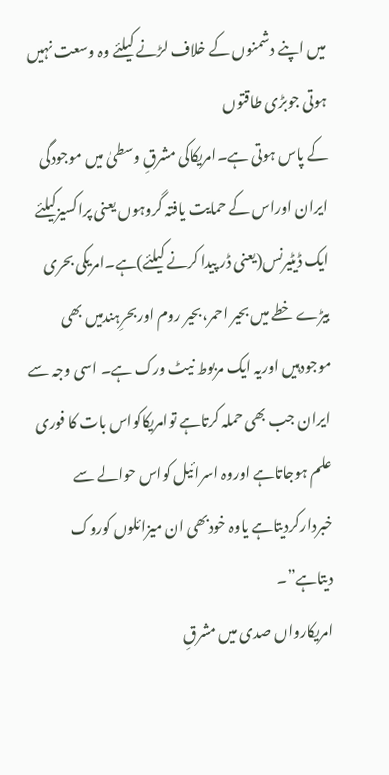میں اپنے دشمنوں کے خلاف لڑنے کیلئے وہ وسعت نہیں ہوتی جوبڑی طاقتوں
کے پاس ہوتی ہے۔امریکاکی مشرقِ وسطیٰ میں موجودگی ایران اوراس کے حمایت یافتہ گروہوں یعنی پراکسیزکیلئے ایک ڈیٹیرنس(یعنی ڈر پیدا کرنے کیلئے)ہے۔امریکی بحری بیڑے خطے میں بحیر احمر،بحیر روم اوربحرِہندمیں بھی موجودہیں اوریہ ایک مربوط نیٹ ورک ہے۔ اسی وجہ سے ایران جب بھی حملہ کرتاہے توامریکاکواس بات کا فوری علم ہوجاتاہے اوروہ اسرائیل کواس حوالے سے خبردارکردیتاہے یاوہ خودبھی ان میزائلوں کوروک دیتاہے”۔
امریکارواں صدی میں مشرقِ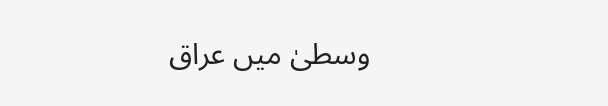وسطیٰ میں عراق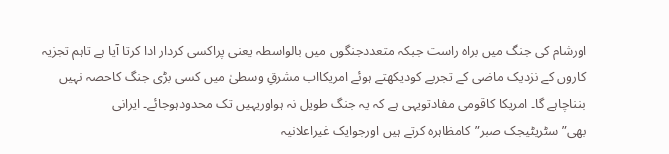اورشام کی جنگ میں براہ راست جبکہ متعددجنگوں میں بالواسطہ یعنی پراکسی کردار ادا کرتا آیا ہے تاہم تجزیہ کاروں کے نزدیک ماضی کے تجربے کودیکھتے ہوئے امریکااب مشرقِ وسطیٰ میں کسی بڑی جنگ کاحصہ نہیں بنناچاہے گا۔ امریکا کاقومی مفادتویہی ہے کہ یہ جنگ طویل نہ ہواوریہیں تک محدودہوجائے۔ ایرانی بھی”سٹریٹیجک صبر”کامظاہرہ کرتے ہیں اورجوایک غیراعلانیہ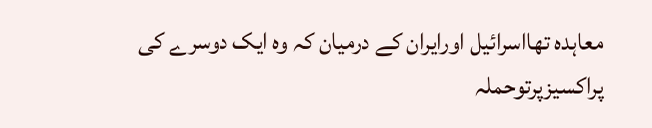معاہدہ تھااسرائیل اورایران کے درمیان کہ وہ ایک دوسرے کی پراکسیزپرتوحملہ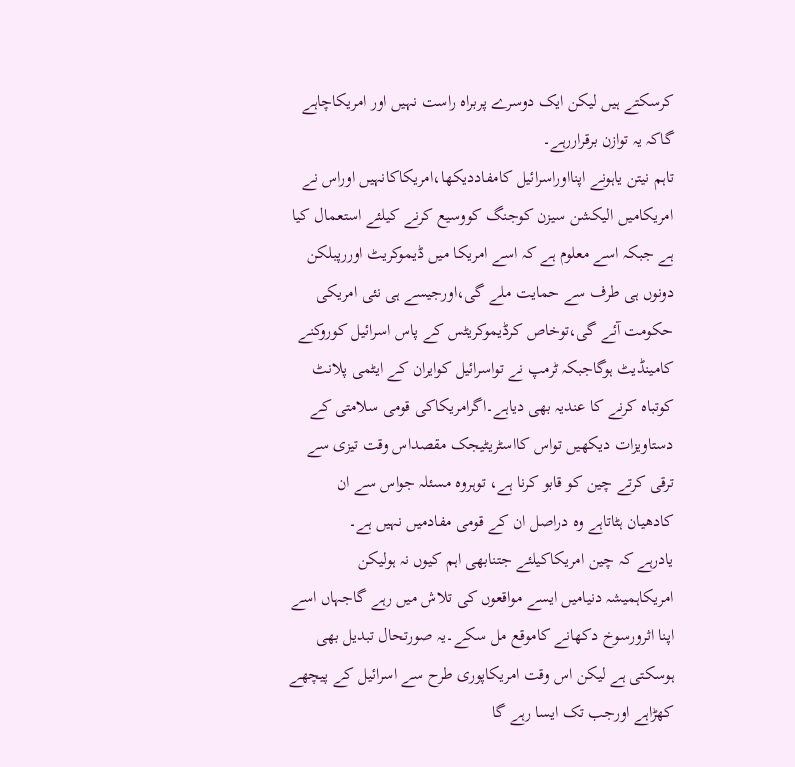کرسکتے ہیں لیکن ایک دوسرے پربراہ راست نہیں اور امریکاچاہے گاکہ یہ توازن برقراررہے۔
تاہم نیتن یاہونے اپنااوراسرائیل کامفاددیکھا،امریکاکانہیں اوراس نے امریکامیں الیکشن سیزن کوجنگ کووسیع کرنے کیلئے استعمال کیا ہے جبکہ اسے معلوم ہے کہ اسے امریکا میں ڈیموکریٹ اوررپبلکن دونوں ہی طرف سے حمایت ملے گی،اورجیسے ہی نئی امریکی حکومت آئے گی،توخاص کرڈیموکریٹس کے پاس اسرائیل کوروکنے کامینڈیٹ ہوگاجبکہ ٹرمپ نے تواسرائیل کوایران کے ایٹمی پلانٹ کوتباہ کرنے کا عندیہ بھی دیاہے۔اگرامریکاکی قومی سلامتی کے دستاویزات دیکھیں تواس کااسٹریٹیجک مقصداس وقت تیزی سے ترقی کرتے چین کو قابو کرنا ہے، توہروہ مسئلہ جواس سے ان کادھیان ہٹاتاہے وہ دراصل ان کے قومی مفادمیں نہیں ہے۔
یادرہے کہ چین امریکاکیلئے جتنابھی اہم کیوں نہ ہولیکن امریکاہمیشہ دنیامیں ایسے مواقعوں کی تلاش میں رہے گاجہاں اسے اپنا اثرورسوخ دکھانے کاموقع مل سکے۔یہ صورتحال تبدیل بھی ہوسکتی ہے لیکن اس وقت امریکاپوری طرح سے اسرائیل کے پیچھے کھڑاہے اورجب تک ایسا رہے گا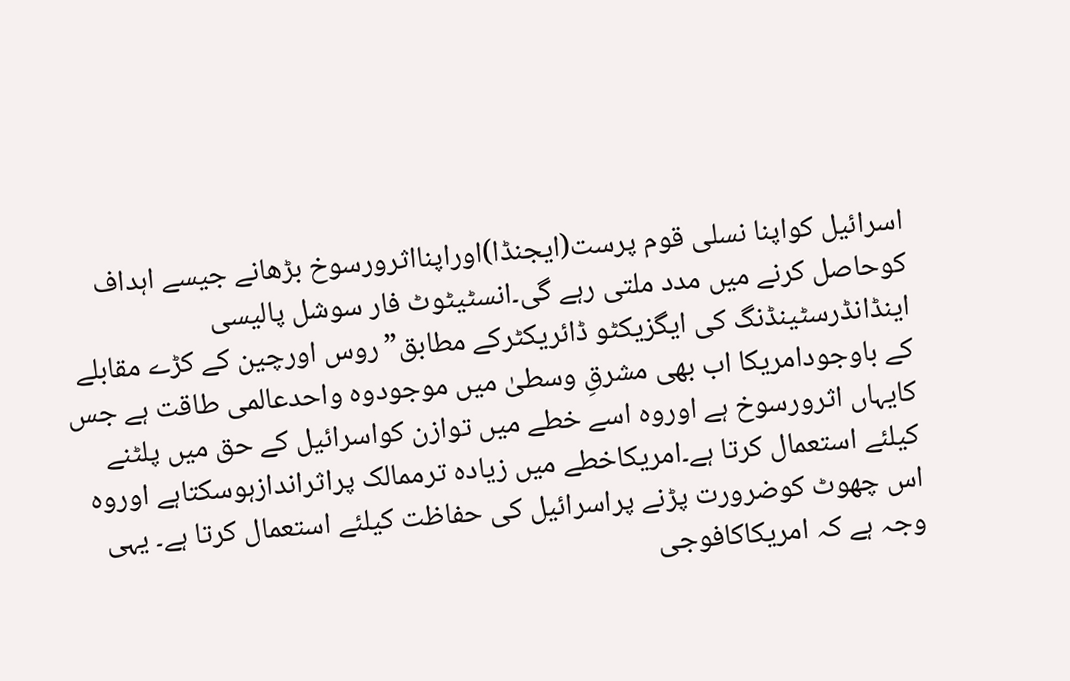اسرائیل کواپنا نسلی قوم پرست(ایجنڈا)اوراپنااثرورسوخ بڑھانے جیسے اہداف کوحاصل کرنے میں مدد ملتی رہے گی۔انسٹیٹوٹ فار سوشل پالیسی اینڈانڈرسٹینڈنگ کی ایگزیکٹو ڈائریکٹرکے مطابق”روس اورچین کے کڑے مقابلے کے باوجودامریکا اب بھی مشرقِ وسطیٰ میں موجودوہ واحدعالمی طاقت ہے جس کایہاں اثرورسوخ ہے اوروہ اسے خطے میں توازن کواسرائیل کے حق میں پلٹنے کیلئے استعمال کرتا ہے۔امریکاخطے میں زیادہ ترممالک پراثراندازہوسکتاہے اوروہ اس چھوٹ کوضرورت پڑنے پراسرائیل کی حفاظت کیلئے استعمال کرتا ہے۔ یہی وجہ ہے کہ امریکاکافوجی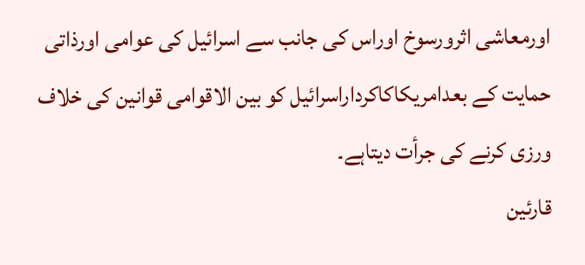اورمعاشی اثرورسوخ اوراس کی جانب سے اسرائیل کی عوامی اورذاتی حمایت کے بعدامریکاکاکرداراسرائیل کو بین الاقوامی قوانین کی خلاف ورزی کرنے کی جرأت دیتاہے۔
قارئین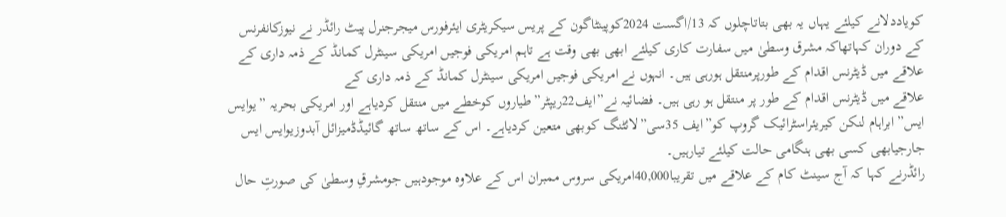کویاددلانے کیلئے یہاں یہ بھی بتاتاچلوں کہ 13/اگست 2024کوپینٹاگون کے پریس سیکریٹری ایئرفورس میجرجنرل پیٹ رائڈر نے نیوزکانفرنس کے دوران کہاتھاکہ مشرق وسطیٰ میں سفارت کاری کیلئے ابھی بھی وقت ہے تاہم امریکی فوجیں امریکی سینٹرل کمانڈ کے ذمہ داری کے علاقے میں ڈیٹرنس اقدام کے طورپرمنتقل ہورہی ہیں۔ انہوں نے امریکی فوجیں امریکی سینٹرل کمانڈ کے ذمہ داری کے
علاقے میں ڈیٹرنس اقدام کے طور پر منتقل ہو رہی ہیں۔ فضائیہ نے”ایف22ریپٹر”طیاروں کوخطے میں منتقل کردیاہے اور امریکی بحریہ ”یوایس ایس”ابراہام لنکن کیریئراسٹرائیک گروپ کو”ایف 35سی”لائٹنگ کوبھی متعین کردیاہے۔ اس کے ساتھ ساتھ گائیڈڈمیزائل آبدوزیوایس ایس جارجیابھی کسی بھی ہنگامی حالت کیلئے تیارہیں۔
رائڈرنے کہا کہ آج سینٹ کام کے علاقے میں تقریبا40,000امریکی سروس ممبران اس کے علاوہ موجودہیں جومشرقِ وسطیٰ کی صورتِ حال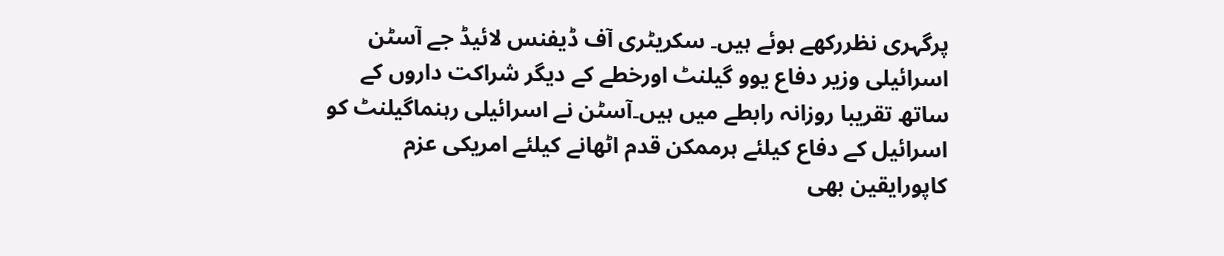پرگہری نظررکھے ہوئے ہیں۔ سکریٹری آف ڈیفنس لائیڈ جے آسٹن اسرائیلی وزیر دفاع یوو گیلنٹ اورخطے کے دیگر شراکت داروں کے ساتھ تقریبا روزانہ رابطے میں ہیں۔آسٹن نے اسرائیلی رہنماگیلنٹ کو اسرائیل کے دفاع کیلئے ہرممکن قدم اٹھانے کیلئے امریکی عزم کاپورایقین بھی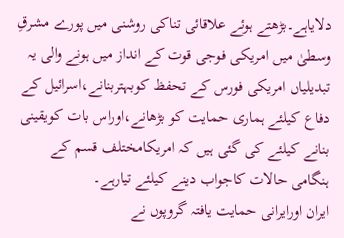دلایاہے۔بڑھتے ہوئے علاقائی تناکی روشنی میں پورے مشرقِ وسطیٰ میں امریکی فوجی قوت کے انداز میں ہونے والی یہ تبدیلیاں امریکی فورس کے تحفظ کوبہتربنانے،اسرائیل کے دفاع کیلئے ہماری حمایت کو بڑھانے،اوراس بات کویقینی بنانے کیلئے کی گئی ہیں کہ امریکامختلف قسم کے ہنگامی حالات کاجواب دینے کیلئے تیارہے۔
ایران اورایرانی حمایت یافتہ گروپوں نے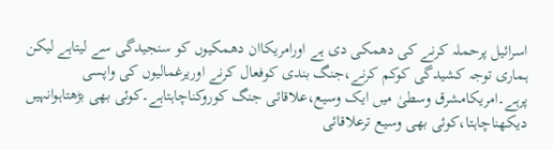اسرائیل پرحملہ کرنے کی دھمکی دی ہے اورامریکاان دھمکیوں کو سنجیدگی سے لیتاہے لیکن ہماری توجہ کشیدگی کوکم کرنے،جنگ بندی کوفعال کرنے اوریرغمالیوں کی واپسی پرہے۔امریکامشرق وسطیٰ میں ایک وسیع،علاقائی جنگ کوروکناچاہتاہے۔کوئی بھی بڑھتاہوانہیں دیکھناچاہتا،کوئی بھی وسیع ترعلاقائی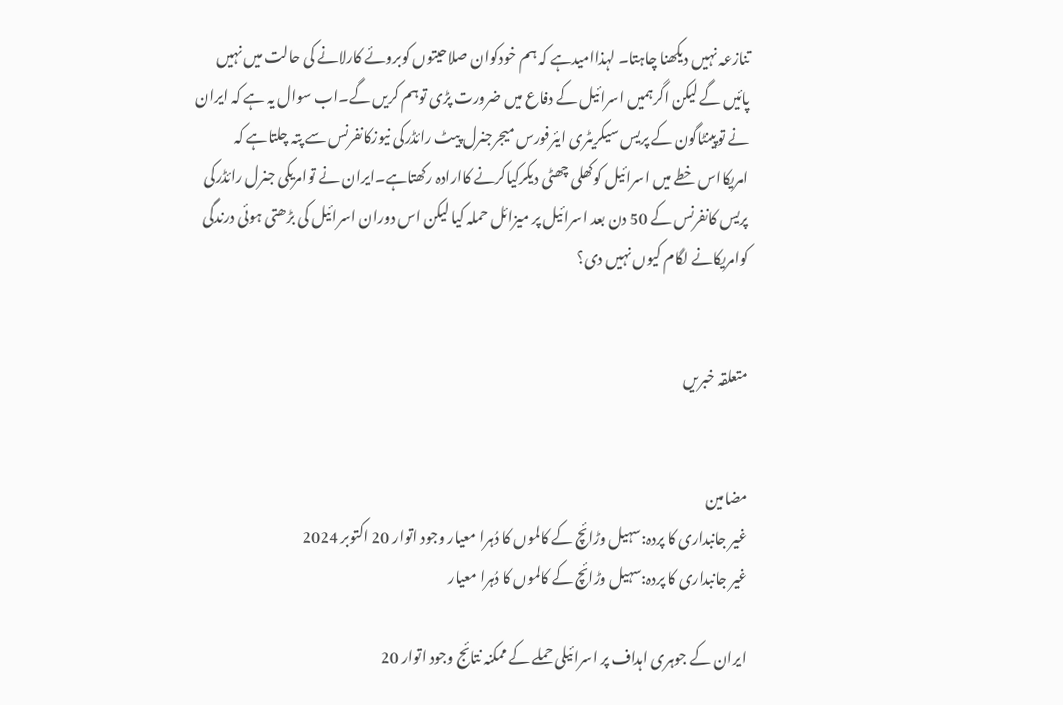تنازعہ نہیں دیکھنا چاہتا۔ لہذاامیدہے کہ ہم خودکوان صلاحیتوں کوبروئے کارلانے کی حالت میں نہیں پائیں گے لیکن اگرہمیں اسرائیل کے دفاع میں ضرورت پڑی توہم کریں گے۔اب سوال یہ ہے کہ ایران نے توپینٹاگون کے پریس سیکریٹری ایئرفورس میجرجنرل پیٹ رائڈرکی نیوزکانفرنس سے پتہ چلتاہے کہ امریکااس خطے میں اسرائیل کوکھلی چھٹی دیکرکیاکرنے کاارادہ رکھتاہے۔ایران نے توامریکی جنرل رائڈرکی پریس کانفرنس کے 50 دن بعد اسرائیل پر میزائل حملہ کیا لیکن اس دوران اسرائیل کی بڑھتی ہوئی درندگی کوامریکانے لگام کیوں نہیں دی؟


متعلقہ خبریں


مضامین
غیر جانبداری کا پردہ:سہیل وڑائچ کے کالموں کا دُہرا معیار وجود اتوار 20 اکتوبر 2024
غیر جانبداری کا پردہ:سہیل وڑائچ کے کالموں کا دُہرا معیار

ایران کے جوہری اہداف پر اسرائیلی حملے کے ممکنہ نتائج وجود اتوار 20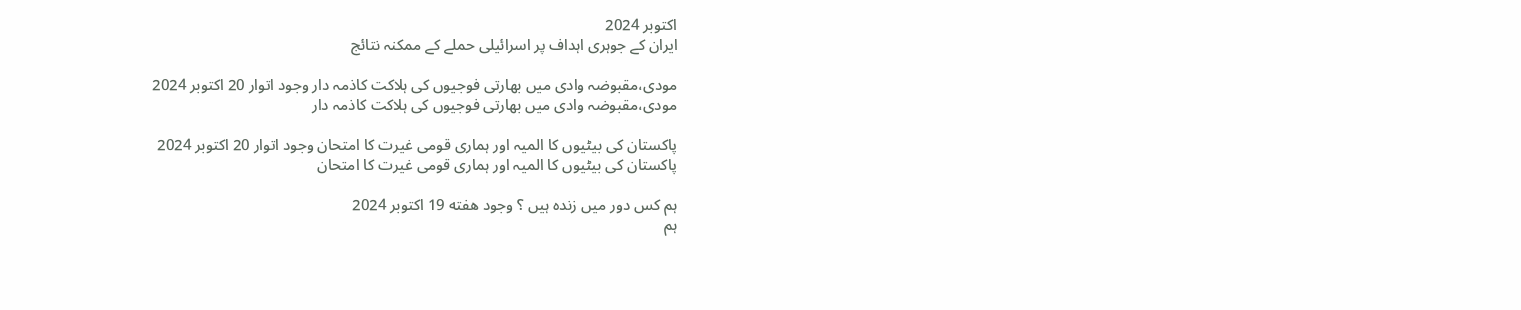اکتوبر 2024
ایران کے جوہری اہداف پر اسرائیلی حملے کے ممکنہ نتائج

مودی،مقبوضہ وادی میں بھارتی فوجیوں کی ہلاکت کاذمہ دار وجود اتوار 20 اکتوبر 2024
مودی،مقبوضہ وادی میں بھارتی فوجیوں کی ہلاکت کاذمہ دار

پاکستان کی بیٹیوں کا المیہ اور ہماری قومی غیرت کا امتحان وجود اتوار 20 اکتوبر 2024
پاکستان کی بیٹیوں کا المیہ اور ہماری قومی غیرت کا امتحان

ہم کس دور میں زندہ ہیں ؟ وجود هفته 19 اکتوبر 2024
ہم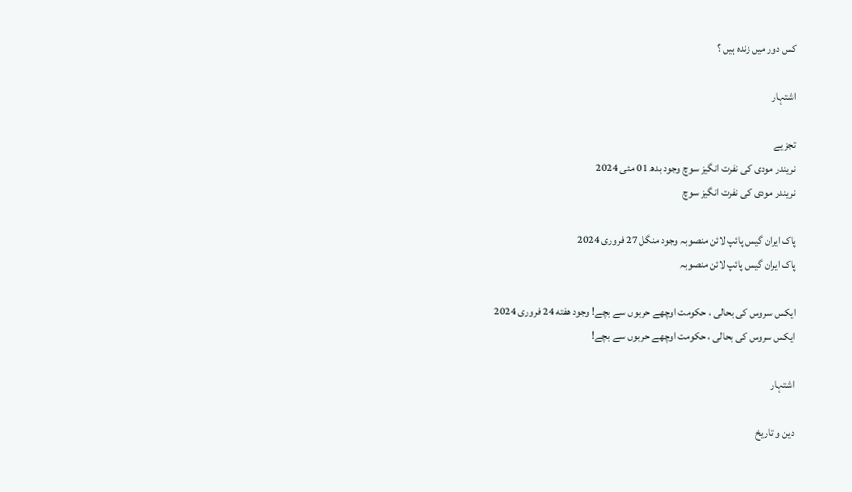کس دور میں زندہ ہیں ؟

اشتہار

تجزیے
نریندر مودی کی نفرت انگیز سوچ وجود بدھ 01 مئی 2024
نریندر مودی کی نفرت انگیز سوچ

پاک ایران گیس پائپ لائن منصوبہ وجود منگل 27 فروری 2024
پاک ایران گیس پائپ لائن منصوبہ

ایکس سروس کی بحالی ، حکومت اوچھے حربوں سے بچے! وجود هفته 24 فروری 2024
ایکس سروس کی بحالی ، حکومت اوچھے حربوں سے بچے!

اشتہار

دین و تاریخ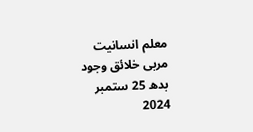معلم انسانیت مربی خلائق وجود بدھ 25 ستمبر 2024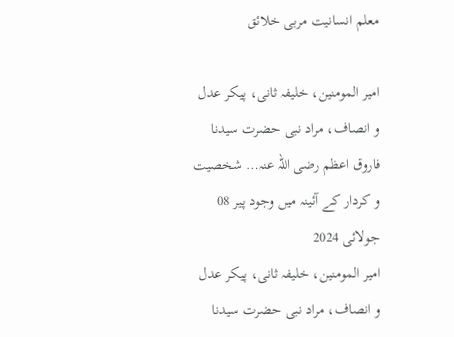معلم انسانیت مربی خلائق

امیر المومنین، خلیفہ ثانی، پیکر عدل و انصاف، مراد نبی حضرت سیدنا فاروق اعظم رضی اللہ عنہ… شخصیت و کردار کے آئینہ میں وجود پیر 08 جولائی 2024
امیر المومنین، خلیفہ ثانی، پیکر عدل و انصاف، مراد نبی حضرت سیدنا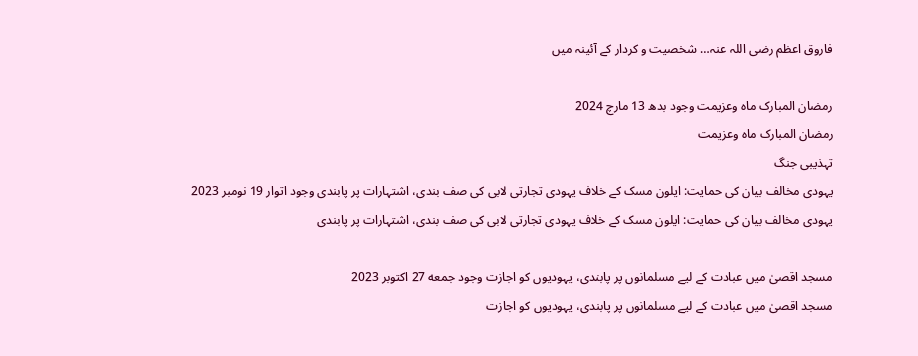فاروق اعظم رضی اللہ عنہ… شخصیت و کردار کے آئینہ میں

رمضان المبارک ماہ وعزیمت وجود بدھ 13 مارچ 2024
رمضان المبارک ماہ وعزیمت
تہذیبی جنگ
یہودی مخالف بیان کی حمایت: ایلون مسک کے خلاف یہودی تجارتی لابی کی صف بندی، اشتہارات پر پابندی وجود اتوار 19 نومبر 2023
یہودی مخالف بیان کی حمایت: ایلون مسک کے خلاف یہودی تجارتی لابی کی صف بندی، اشتہارات پر پابندی

مسجد اقصیٰ میں عبادت کے لیے مسلمانوں پر پابندی، یہودیوں کو اجازت وجود جمعه 27 اکتوبر 2023
مسجد اقصیٰ میں عبادت کے لیے مسلمانوں پر پابندی، یہودیوں کو اجازت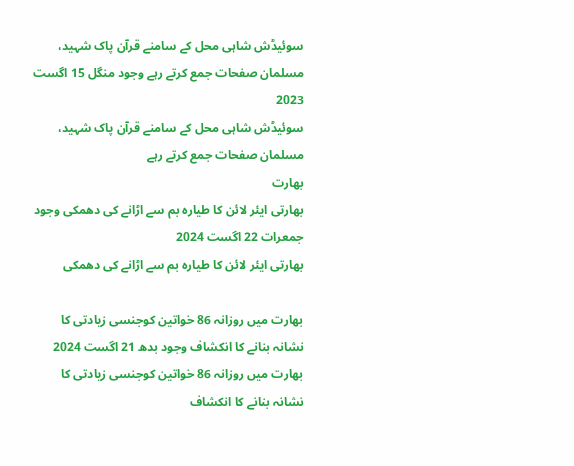سوئیڈش شاہی محل کے سامنے قرآن پاک شہید، مسلمان صفحات جمع کرتے رہے وجود منگل 15 اگست 2023
سوئیڈش شاہی محل کے سامنے قرآن پاک شہید، مسلمان صفحات جمع کرتے رہے
بھارت
بھارتی ایئر لائن کا طیارہ بم سے اڑانے کی دھمکی وجود جمعرات 22 اگست 2024
بھارتی ایئر لائن کا طیارہ بم سے اڑانے کی دھمکی

بھارت میں روزانہ 86 خواتین کوجنسی زیادتی کا نشانہ بنانے کا انکشاف وجود بدھ 21 اگست 2024
بھارت میں روزانہ 86 خواتین کوجنسی زیادتی کا نشانہ بنانے کا انکشاف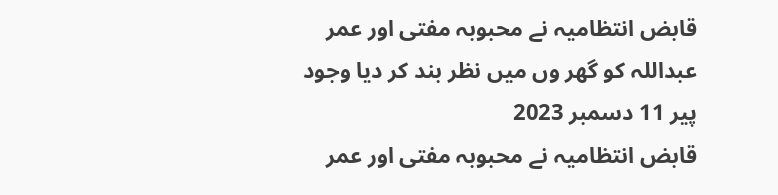قابض انتظامیہ نے محبوبہ مفتی اور عمر عبداللہ کو گھر وں میں نظر بند کر دیا وجود پیر 11 دسمبر 2023
قابض انتظامیہ نے محبوبہ مفتی اور عمر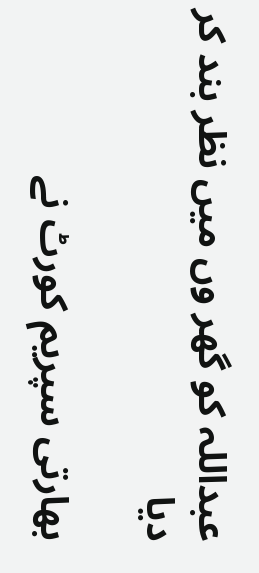عبداللہ کو گھر وں میں نظر بند کر دیا

بھارتی سپریم کورٹ نے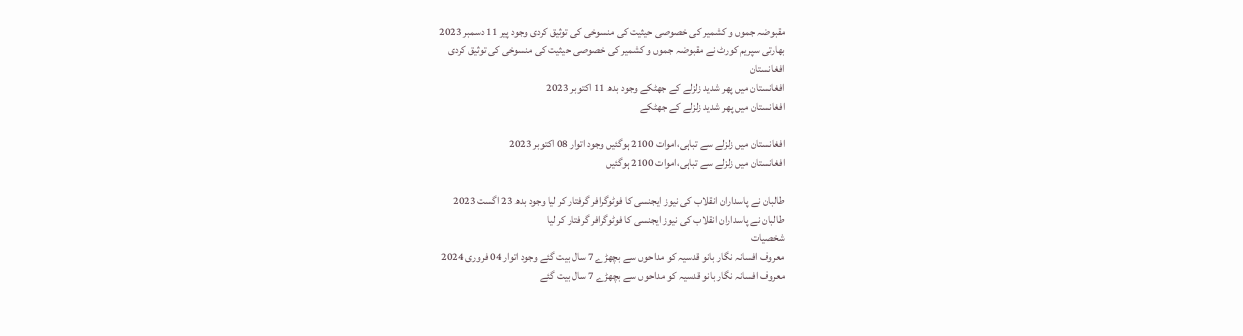مقبوضہ جموں و کشمیر کی خصوصی حیثیت کی منسوخی کی توثیق کردی وجود پیر 11 دسمبر 2023
بھارتی سپریم کورٹ نے مقبوضہ جموں و کشمیر کی خصوصی حیثیت کی منسوخی کی توثیق کردی
افغانستان
افغانستان میں پھر شدید زلزلے کے جھٹکے وجود بدھ 11 اکتوبر 2023
افغانستان میں پھر شدید زلزلے کے جھٹکے

افغانستان میں زلزلے سے تباہی،اموات 2100 ہوگئیں وجود اتوار 08 اکتوبر 2023
افغانستان میں زلزلے سے تباہی،اموات 2100 ہوگئیں

طالبان نے پاسداران انقلاب کی نیوز ایجنسی کا فوٹوگرافر گرفتار کر لیا وجود بدھ 23 اگست 2023
طالبان نے پاسداران انقلاب کی نیوز ایجنسی کا فوٹوگرافر گرفتار کر لیا
شخصیات
معروف افسانہ نگار بانو قدسیہ کو مداحوں سے بچھڑے 7 سال بیت گئے وجود اتوار 04 فروری 2024
معروف افسانہ نگار بانو قدسیہ کو مداحوں سے بچھڑے 7 سال بیت گئے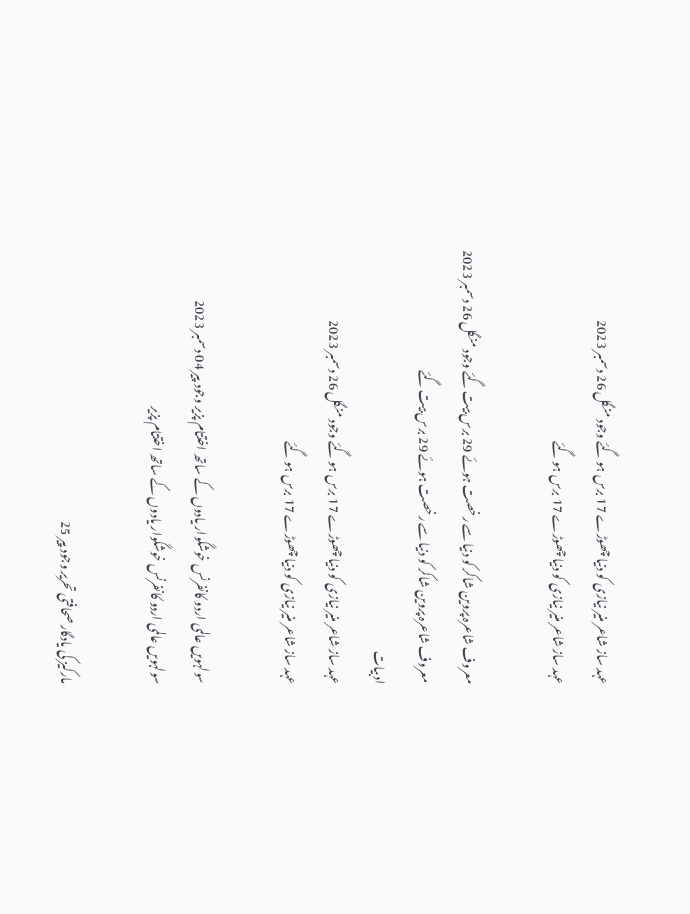عہد ساز شاعر منیر نیازی کو دنیا چھوڑے 17 برس ہو گئے وجود منگل 26 دسمبر 2023
عہد ساز شاعر منیر نیازی کو دنیا چھوڑے 17 برس ہو گئے

معروف شاعرہ پروین شاکر کو دنیا سے رخصت ہوئے 29 برس بیت گئے وجود منگل 26 دسمبر 2023
معروف شاعرہ پروین شاکر کو دنیا سے رخصت ہوئے 29 برس بیت گئے
ادبیات
عہد ساز شاعر منیر نیازی کو دنیا چھوڑے 17 برس ہو گئے وجود منگل 26 دسمبر 2023
عہد ساز شاعر منیر نیازی کو دنیا چھوڑے 17 برس ہو گئے

سولہویں عالمی اردو کانفرنس خوشگوار یادوں کے ساتھ اختتام پزیر وجود پیر 04 دسمبر 2023
سولہویں عالمی اردو کانفرنس خوشگوار یادوں کے ساتھ اختتام پزیر

مارکیز کی یادگار صحافتی تحریر وجود پیر 25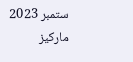ستمبر 2023
مارکیز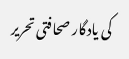کی یادگار صحافتی تحریر